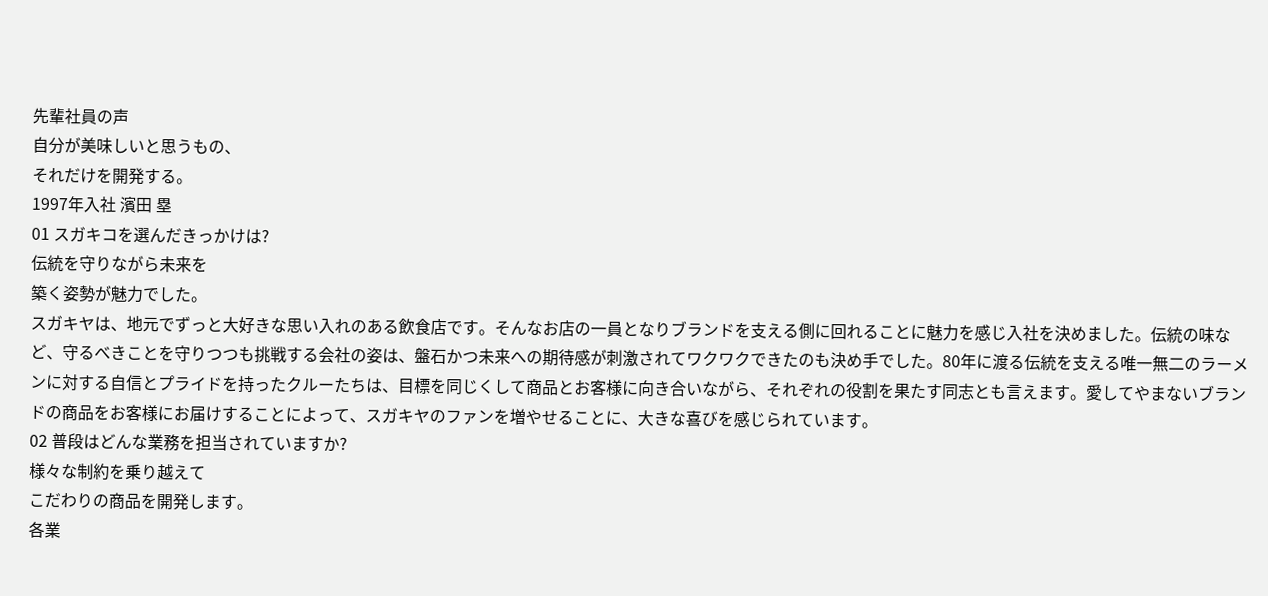先輩社員の声
自分が美味しいと思うもの、
それだけを開発する。
1997年入社 濱田 塁
01 スガキコを選んだきっかけは?
伝統を守りながら未来を
築く姿勢が魅力でした。
スガキヤは、地元でずっと大好きな思い入れのある飲食店です。そんなお店の一員となりブランドを支える側に回れることに魅力を感じ入社を決めました。伝統の味など、守るべきことを守りつつも挑戦する会社の姿は、盤石かつ未来への期待感が刺激されてワクワクできたのも決め手でした。80年に渡る伝統を支える唯一無二のラーメンに対する自信とプライドを持ったクルーたちは、目標を同じくして商品とお客様に向き合いながら、それぞれの役割を果たす同志とも言えます。愛してやまないブランドの商品をお客様にお届けすることによって、スガキヤのファンを増やせることに、大きな喜びを感じられています。
02 普段はどんな業務を担当されていますか?
様々な制約を乗り越えて
こだわりの商品を開発します。
各業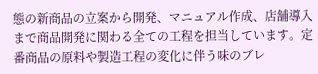態の新商品の立案から開発、マニュアル作成、店舗導入まで商品開発に関わる全ての工程を担当しています。定番商品の原料や製造工程の変化に伴う味のブレ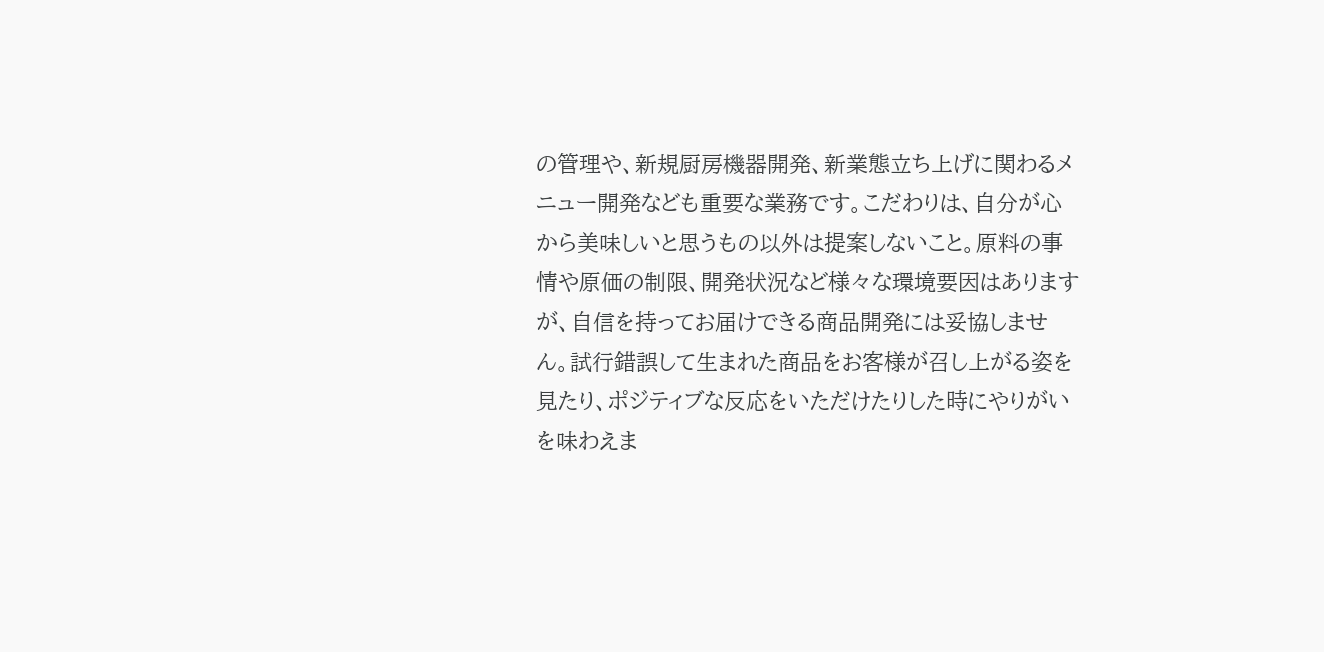の管理や、新規厨房機器開発、新業態立ち上げに関わるメニュー開発なども重要な業務です。こだわりは、自分が心から美味しいと思うもの以外は提案しないこと。原料の事情や原価の制限、開発状況など様々な環境要因はありますが、自信を持ってお届けできる商品開発には妥協しません。試行錯誤して生まれた商品をお客様が召し上がる姿を見たり、ポジティブな反応をいただけたりした時にやりがいを味わえま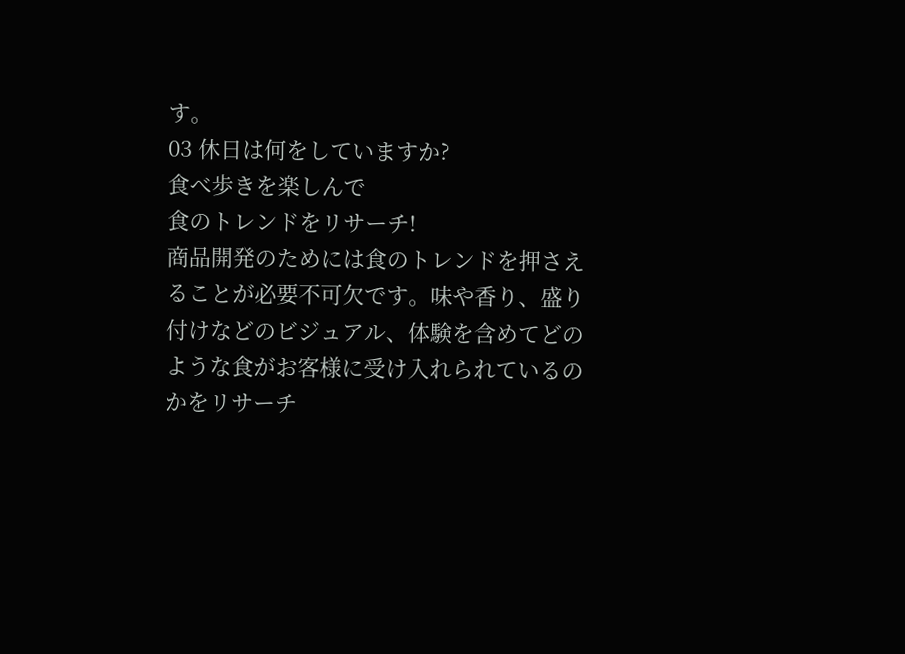す。
03 休日は何をしていますか?
食べ歩きを楽しんで
食のトレンドをリサーチ!
商品開発のためには食のトレンドを押さえることが必要不可欠です。味や香り、盛り付けなどのビジュアル、体験を含めてどのような食がお客様に受け入れられているのかをリサーチ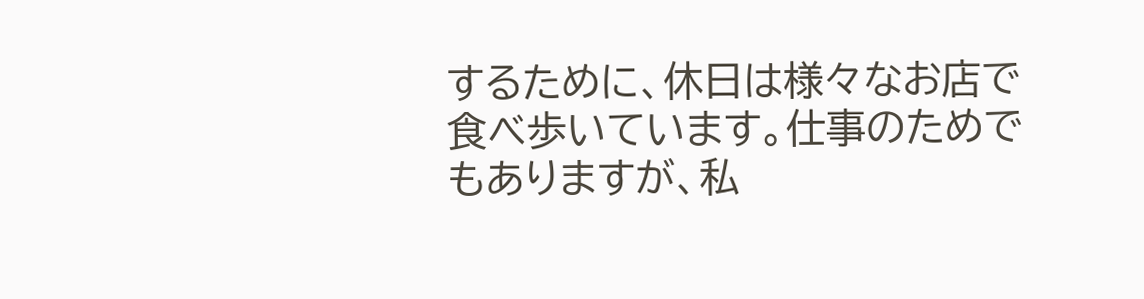するために、休日は様々なお店で食べ歩いています。仕事のためでもありますが、私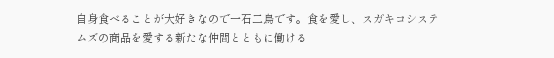自身食べることが大好きなので一石二鳥です。食を愛し、スガキコシステムズの商品を愛する新たな仲間とともに働ける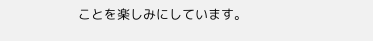ことを楽しみにしています。